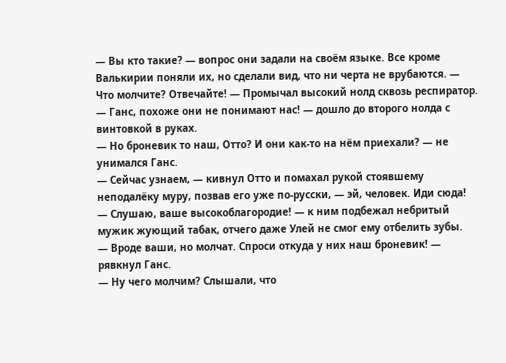— Вы кто такие? — вопрос они задали на своём языке. Все кроме Валькирии поняли их, но сделали вид, что ни черта не врубаются. — Что молчите? Отвечайте! — Промычал высокий нолд сквозь респиратор.
— Ганс, похоже они не понимают нас! — дошло до второго нолда с винтовкой в руках.
— Но броневик то наш, Отто? И они как-то на нём приехали? — не унимался Ганс.
— Сейчас узнаем, — кивнул Отто и помахал рукой стоявшему неподалёку муру, позвав его уже по-русски, — эй, человек. Иди сюда!
— Слушаю, ваше высокоблагородие! — к ним подбежал небритый мужик жующий табак, отчего даже Улей не смог ему отбелить зубы.
— Вроде ваши, но молчат. Спроси откуда у них наш броневик! — рявкнул Ганс.
— Ну чего молчим? Слышали, что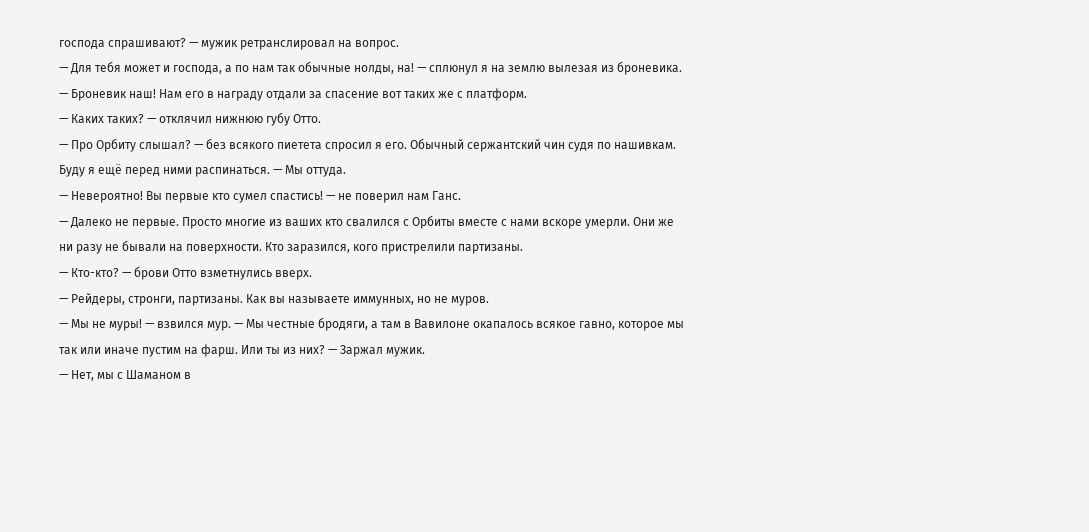господа спрашивают? — мужик ретранслировал на вопрос.
— Для тебя может и господа, а по нам так обычные нолды, на! — сплюнул я на землю вылезая из броневика. — Броневик наш! Нам его в награду отдали за спасение вот таких же с платформ.
— Каких таких? — отклячил нижнюю губу Отто.
— Про Орбиту слышал? — без всякого пиетета спросил я его. Обычный сержантский чин судя по нашивкам. Буду я ещё перед ними распинаться. — Мы оттуда.
— Невероятно! Вы первые кто сумел спастись! — не поверил нам Ганс.
— Далеко не первые. Просто многие из ваших кто свалился с Орбиты вместе с нами вскоре умерли. Они же ни разу не бывали на поверхности. Кто заразился, кого пристрелили партизаны.
— Кто-кто? — брови Отто взметнулись вверх.
— Рейдеры, стронги, партизаны. Как вы называете иммунных, но не муров.
— Мы не муры! — взвился мур. — Мы честные бродяги, а там в Вавилоне окапалось всякое гавно, которое мы так или иначе пустим на фарш. Или ты из них? — Заржал мужик.
— Нет, мы с Шаманом в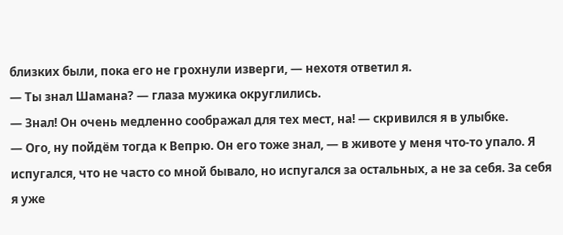близких были, пока его не грохнули изверги, — нехотя ответил я.
— Ты знал Шамана? — глаза мужика округлились.
— Знал! Он очень медленно соображал для тех мест, на! — скривился я в улыбке.
— Ого, ну пойдём тогда к Вепрю. Он его тоже знал, — в животе у меня что-то упало. Я испугался, что не часто со мной бывало, но испугался за остальных, а не за себя. За себя я уже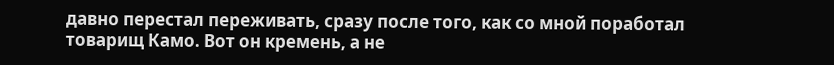давно перестал переживать, сразу после того, как со мной поработал товарищ Камо. Вот он кремень, а не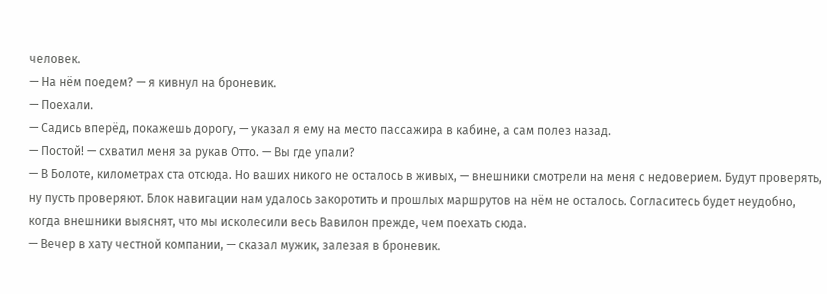человек.
— На нём поедем? — я кивнул на броневик.
— Поехали.
— Садись вперёд, покажешь дорогу, — указал я ему на место пассажира в кабине, а сам полез назад.
— Постой! — схватил меня за рукав Отто. — Вы где упали?
— В Болоте, километрах ста отсюда. Но ваших никого не осталось в живых, — внешники смотрели на меня с недоверием. Будут проверять, ну пусть проверяют. Блок навигации нам удалось закоротить и прошлых маршрутов на нём не осталось. Согласитесь будет неудобно, когда внешники выяснят, что мы исколесили весь Вавилон прежде, чем поехать сюда.
— Вечер в хату честной компании, — сказал мужик, залезая в броневик.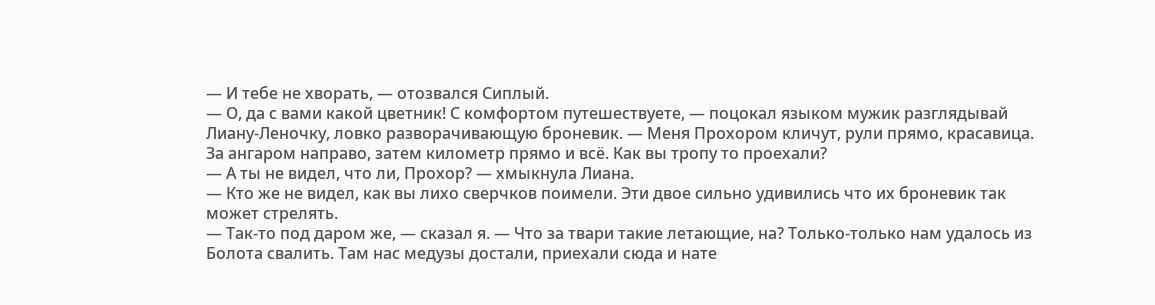— И тебе не хворать, — отозвался Сиплый.
— О, да с вами какой цветник! С комфортом путешествуете, — поцокал языком мужик разглядывай Лиану-Леночку, ловко разворачивающую броневик. — Меня Прохором кличут, рули прямо, красавица. За ангаром направо, затем километр прямо и всё. Как вы тропу то проехали?
— А ты не видел, что ли, Прохор? — хмыкнула Лиана.
— Кто же не видел, как вы лихо сверчков поимели. Эти двое сильно удивились что их броневик так может стрелять.
— Так-то под даром же, — сказал я. — Что за твари такие летающие, на? Только-только нам удалось из Болота свалить. Там нас медузы достали, приехали сюда и нате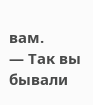вам.
— Так вы бывали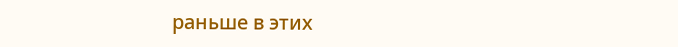раньше в этих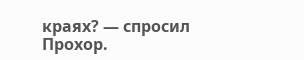краях? — спросил Прохор.